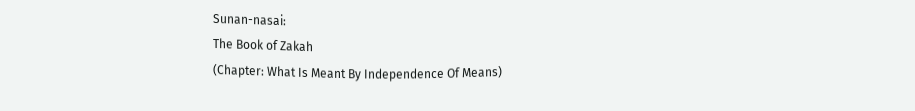Sunan-nasai:
The Book of Zakah
(Chapter: What Is Meant By Independence Of Means)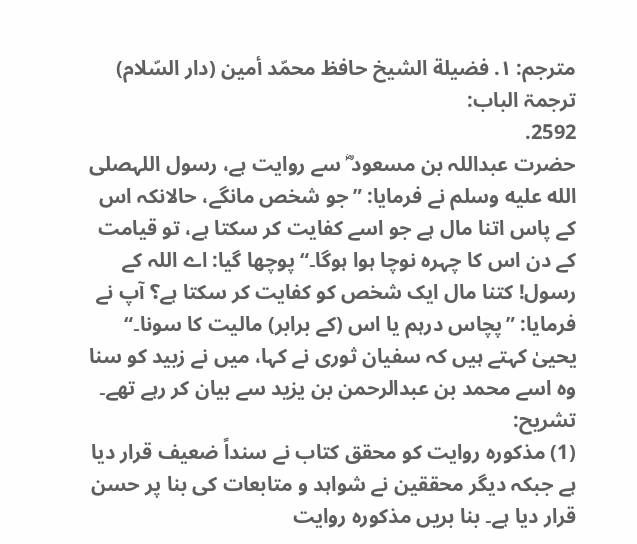مترجم: ١. فضيلة الشيخ حافظ محمّد أمين (دار السّلام)
ترجمۃ الباب:
2592.
حضرت عبداللہ بن مسعود ؓ سے روایت ہے، رسول اللہصلى الله عليه وسلم نے فرمایا: ”جو شخص مانگے، حالانکہ اس کے پاس اتنا مال ہے جو اسے کفایت کر سکتا ہے، تو قیامت کے دن اس کا چہرہ نوچا ہوا ہوگا۔“ پوچھا گیا: اے اللہ کے رسول! کتنا مال ایک شخص کو کفایت کر سکتا ہے؟ آپ نے فرمایا: ”پچاس درہم یا اس (کے برابر) مالیت کا سونا۔“ یحییٰ کہتے ہیں کہ سفیان ثوری نے کہا، میں نے زبید کو سنا وہ اسے محمد بن عبدالرحمن بن یزید سے بیان کر رہے تھے۔
تشریح:
(1) مذکورہ روایت کو محقق کتاب نے سنداً ضعیف قرار دیا ہے جبکہ دیگر محققین نے شواہد و متابعات کی بنا پر حسن قرار دیا ہے۔ بنا بریں مذکورہ روایت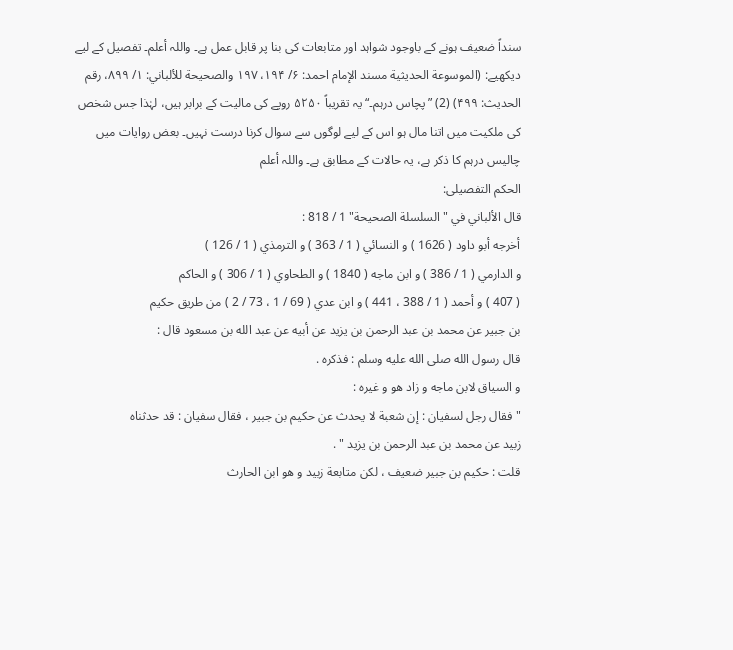سنداً ضعیف ہونے کے باوجود شواہد اور متابعات کی بنا پر قابل عمل ہے۔ واللہ أعلم۔ تفصیل کے لیے دیکھیے: (الموسوعة الحدیثیة مسند الإمام احمد: ۶/ ۱۹۴، ۱۹۷ والصحیحة للألباني: ۱/ ۸۹۹، رقم الحدیث: ۴۹۹) (2) ”پچاس درہم۔“ یہ تقریباً ۵۲۵۰ روپے کی مالیت کے برابر ہیں، لہٰذا جس شخص کی ملکیت میں اتنا مال ہو اس کے لیے لوگوں سے سوال کرنا درست نہیں۔ بعض روایات میں چالیس درہم کا ذکر ہے، یہ حالات کے مطابق ہے۔ واللہ أعلم
الحکم التفصیلی:
قال الألباني في "السلسلة الصحيحة" 1 / 818 :
أخرجه أبو داود ( 1626 ) و النسائي ( 1 / 363 ) و الترمذي ( 1 / 126 )
و الدارمي ( 1 / 386 ) و ابن ماجه ( 1840 ) و الطحاوي ( 1 / 306 ) و الحاكم
( 407 ) و أحمد ( 1 / 388 ، 441 ) و ابن عدي ( 69 / 1 ، 73 / 2 ) من طريق حكيم
بن جبير عن محمد بن عبد الرحمن بن يزيد عن أبيه عن عبد الله بن مسعود قال :
قال رسول الله صلى الله عليه وسلم : فذكره .
و السياق لابن ماجه و زاد هو و غيره :
" فقال رجل لسفيان : إن شعبة لا يحدث عن حكيم بن جبير ، فقال سفيان : قد حدثناه
زبيد عن محمد بن عبد الرحمن بن يزيد " .
قلت : حكيم بن جبير ضعيف ، لكن متابعة زبيد و هو ابن الحارث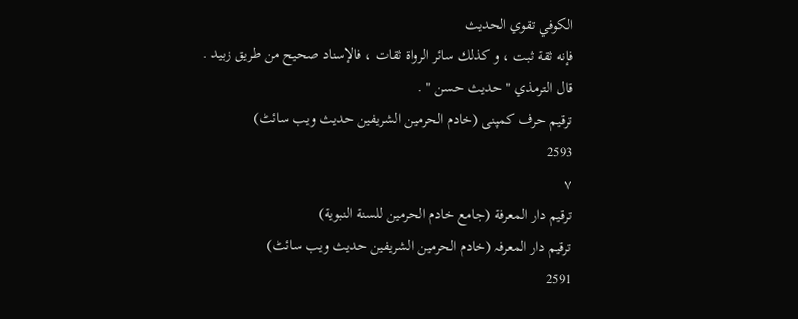الكوفي تقوي الحديث
فإنه ثقة ثبت ، و كذلك سائر الرواة ثقات ، فالإسناد صحيح من طريق زبيد .
قال الترمذي " حديث حسن " .
ترقیم حرف کمپنی (خادم الحرمین الشریفین حدیث ویب سائٹ)
2593
٧
ترقيم دار المعرفة (جامع خادم الحرمين للسنة النبوية)
ترقیم دار المعرفہ (خادم الحرمین الشریفین حدیث ویب سائٹ)
2591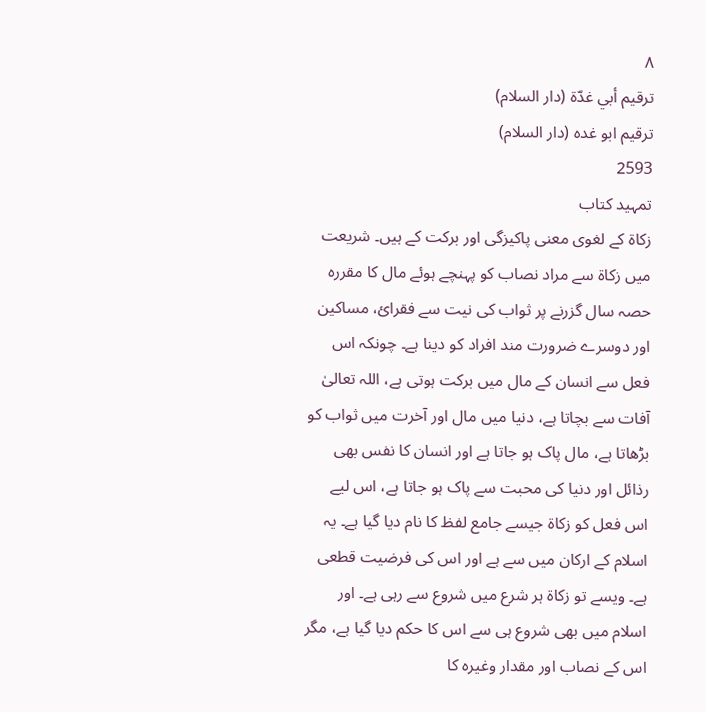٨
ترقيم أبي غدّة (دار السلام)
ترقیم ابو غدہ (دار السلام)
2593
تمہید کتاب
زکاۃ کے لغوی معنی پاکیزگی اور برکت کے ہیں۔ شریعت میں زکاۃ سے مراد نصاب کو پہنچے ہوئے مال کا مقررہ حصہ سال گزرنے پر ثواب کی نیت سے فقرائ، مساکین اور دوسرے ضرورت مند افراد کو دینا ہے۔ چونکہ اس فعل سے انسان کے مال میں برکت ہوتی ہے، اللہ تعالیٰ آفات سے بچاتا ہے، دنیا میں مال اور آخرت میں ثواب کو بڑھاتا ہے، مال پاک ہو جاتا ہے اور انسان کا نفس بھی رذائل اور دنیا کی محبت سے پاک ہو جاتا ہے، اس لیے اس فعل کو زکاۃ جیسے جامع لفظ کا نام دیا گیا ہے۔ یہ اسلام کے ارکان میں سے ہے اور اس کی فرضیت قطعی ہے۔ ویسے تو زکاۃ ہر شرع میں شروع سے رہی ہے۔ اور اسلام میں بھی شروع ہی سے اس کا حکم دیا گیا ہے، مگر اس کے نصاب اور مقدار وغیرہ کا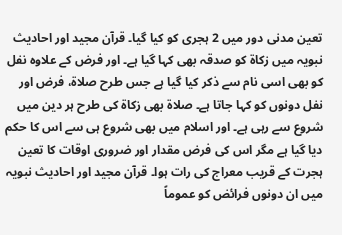تعین مدنی دور میں 2 ہجری کو کیا گیا۔ قرآن مجید اور احادیث نبویہ میں زکاۃ کو صدقہ بھی کہا گیا ہے۔ اور فرض کے علاوہ نفل کو بھی اسی نام سے ذکر کیا گیا ہے جس طرح صلاۃ، فرض اور نفل دونوں کو کہا جاتا ہے۔ صلاۃ بھی زکاۃ کی طرح ہر دین میں شروع سے رہی ہے۔ اور اسلام میں بھی شروع ہی سے اس کا حکم دیا گیا ہے مگر اس کی فرض مقدار اور ضروری اوقات کا تعین ہجرت کے قریب معراج کی رات ہوا۔ قرآن مجید اور احادیث نبویہ میں ان دونوں فرائض کو عموماً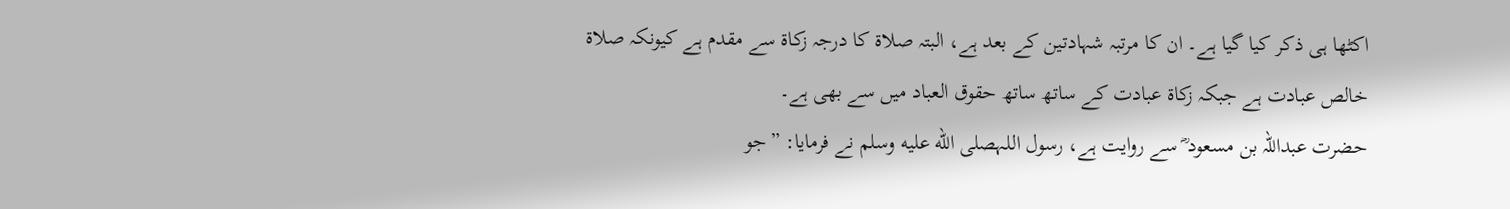اکٹھا ہی ذکر کیا گیا ہے۔ ان کا مرتبہ شہادتین کے بعد ہے، البتہ صلاۃ کا درجہ زکاۃ سے مقدم ہے کیونکہ صلاۃ خالص عبادت ہے جبکہ زکاۃ عبادت کے ساتھ ساتھ حقوق العباد میں سے بھی ہے۔
حضرت عبداللہ بن مسعود ؓ سے روایت ہے، رسول اللہصلى الله عليه وسلم نے فرمایا: ”جو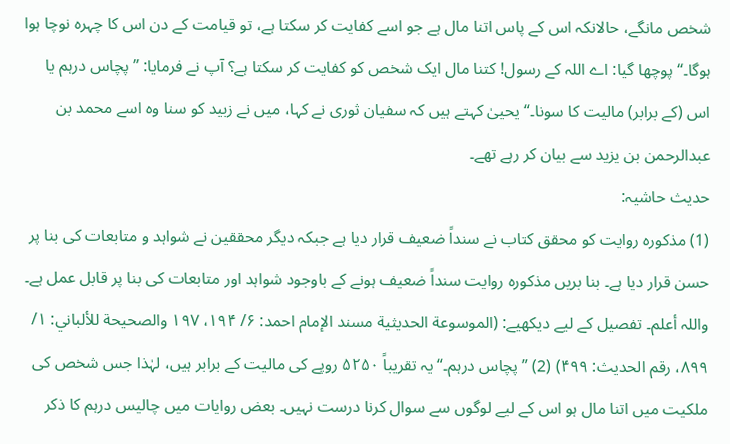شخص مانگے، حالانکہ اس کے پاس اتنا مال ہے جو اسے کفایت کر سکتا ہے، تو قیامت کے دن اس کا چہرہ نوچا ہوا ہوگا۔“ پوچھا گیا: اے اللہ کے رسول! کتنا مال ایک شخص کو کفایت کر سکتا ہے؟ آپ نے فرمایا: ”پچاس درہم یا اس (کے برابر) مالیت کا سونا۔“ یحییٰ کہتے ہیں کہ سفیان ثوری نے کہا، میں نے زبید کو سنا وہ اسے محمد بن عبدالرحمن بن یزید سے بیان کر رہے تھے۔
حدیث حاشیہ:
(1) مذکورہ روایت کو محقق کتاب نے سنداً ضعیف قرار دیا ہے جبکہ دیگر محققین نے شواہد و متابعات کی بنا پر حسن قرار دیا ہے۔ بنا بریں مذکورہ روایت سنداً ضعیف ہونے کے باوجود شواہد اور متابعات کی بنا پر قابل عمل ہے۔ واللہ أعلم۔ تفصیل کے لیے دیکھیے: (الموسوعة الحدیثیة مسند الإمام احمد: ۶/ ۱۹۴، ۱۹۷ والصحیحة للألباني: ۱/ ۸۹۹، رقم الحدیث: ۴۹۹) (2) ”پچاس درہم۔“ یہ تقریباً ۵۲۵۰ روپے کی مالیت کے برابر ہیں، لہٰذا جس شخص کی ملکیت میں اتنا مال ہو اس کے لیے لوگوں سے سوال کرنا درست نہیں۔ بعض روایات میں چالیس درہم کا ذکر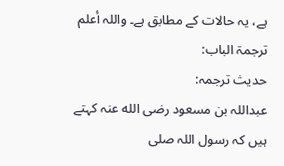ہے، یہ حالات کے مطابق ہے۔ واللہ أعلم
ترجمۃ الباب:
حدیث ترجمہ:
عبداللہ بن مسعود رضی الله عنہ کہتے ہیں کہ رسول اللہ صلى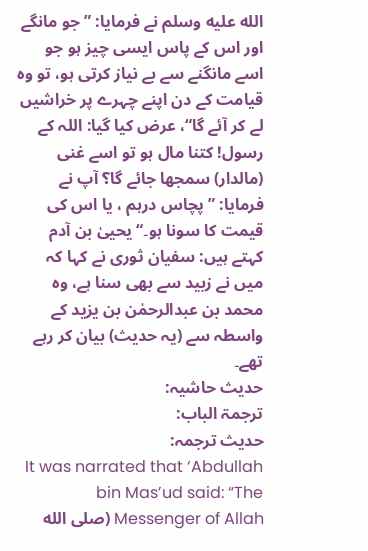الله عليه وسلم نے فرمایا: ”جو مانگے اور اس کے پاس ایسی چیز ہو جو اسے مانگنے سے بے نیاز کرتی ہو، تو وہ قیامت کے دن اپنے چہرے پر خراشیں لے کر آئے گا“، عرض کیا گیا: اللہ کے رسول! کتنا مال ہو تو اسے غنی (مالدار) سمجھا جائے گا؟ آپ نے فرمایا: ” پچاس درہم ، یا اس کی قیمت کا سونا ہو۔“ یحییٰ بن آدم کہتے ہیں: سفیان ثوری نے کہا کہ میں نے زبید سے بھی سنا ہے، وہ محمد بن عبدالرحمٰن بن یزید کے واسطہ سے (یہ حدیث) بیان کر رہے تھے۔
حدیث حاشیہ:
ترجمۃ الباب:
حدیث ترجمہ:
It was narrated that ‘Abdullah bin Mas’ud said: “The Messenger of Allah (صلى الله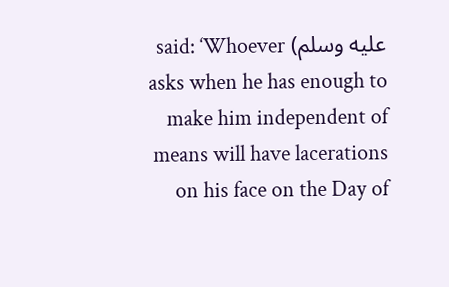عليه وسلم) said: ‘Whoever asks when he has enough to make him independent of means will have lacerations on his face on the Day of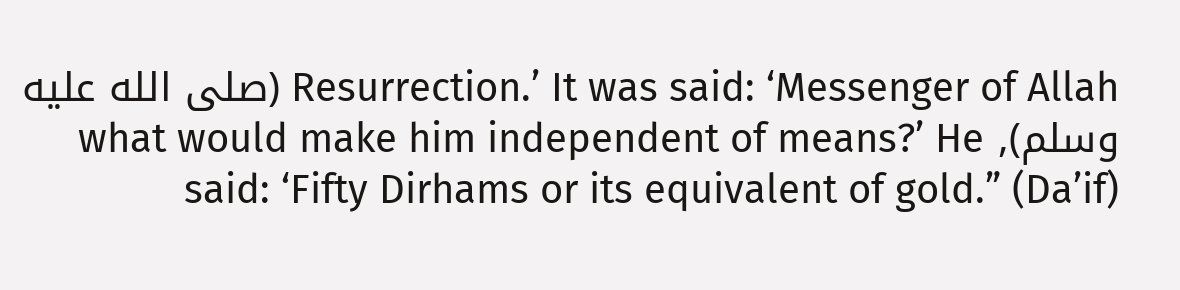Resurrection.’ It was said: ‘Messenger of Allah (صلى الله عليه وسلم), what would make him independent of means?’ He said: ‘Fifty Dirhams or its equivalent of gold.” (Da’if)